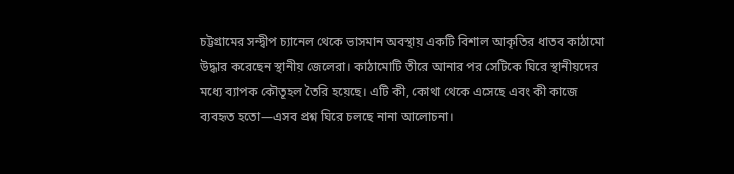চট্টগ্রামের সন্দ্বীপ চ্যানেল থেকে ভাসমান অবস্থায় একটি বিশাল আকৃতির ধাতব কাঠামো উদ্ধার করেছেন স্থানীয় জেলেরা। কাঠামোটি তীরে আনার পর সেটিকে ঘিরে স্থানীয়দের মধ্যে ব্যাপক কৌতূহল তৈরি হয়েছে। এটি কী, কোথা থেকে এসেছে এবং কী কাজে ব্যবহৃত হতো—এসব প্রশ্ন ঘিরে চলছে নানা আলোচনা।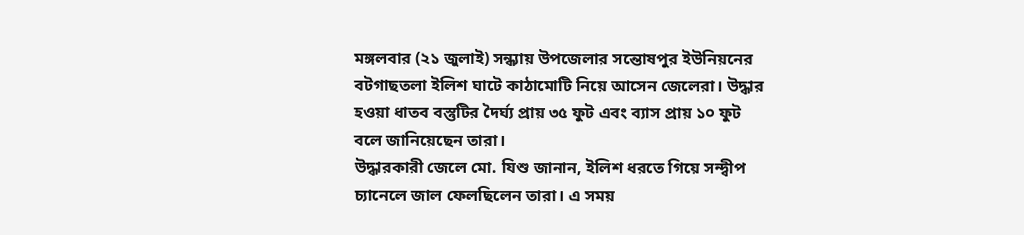মঙ্গলবার (২১ জুলাই) সন্ধ্যায় উপজেলার সন্তোষপুর ইউনিয়নের বটগাছতলা ইলিশ ঘাটে কাঠামোটি নিয়ে আসেন জেলেরা। উদ্ধার হওয়া ধাতব বস্তুটির দৈর্ঘ্য প্রায় ৩৫ ফুট এবং ব্যাস প্রায় ১০ ফুট বলে জানিয়েছেন তারা।
উদ্ধারকারী জেলে মো. যিশু জানান, ইলিশ ধরতে গিয়ে সন্দ্বীপ চ্যানেলে জাল ফেলছিলেন তারা। এ সময়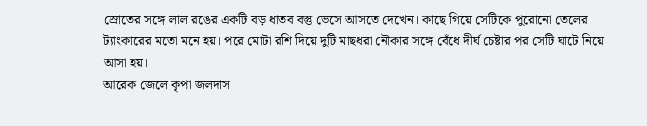স্রোতের সঙ্গে লাল রঙের একটি বড় ধাতব বস্তু ভেসে আসতে দেখেন। কাছে গিয়ে সেটিকে পুরোনো তেলের ট্যাংকারের মতো মনে হয়। পরে মোটা রশি দিয়ে দুটি মাছধরা নৌকার সঙ্গে বেঁধে দীর্ঘ চেষ্টার পর সেটি ঘাটে নিয়ে আসা হয়।
আরেক জেলে কৃপা জলদাস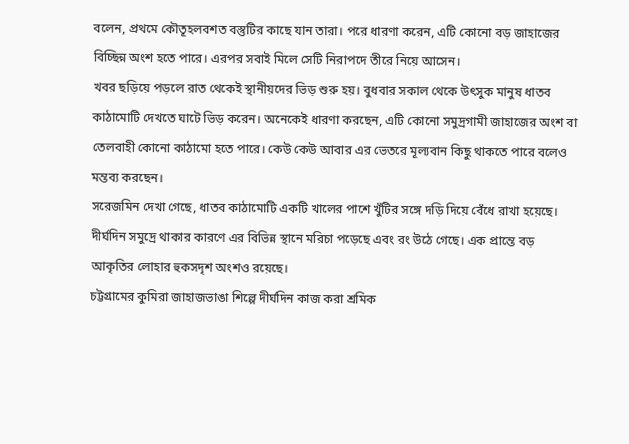বলেন, প্রথমে কৌতূহলবশত বস্তুটির কাছে যান তারা। পরে ধারণা করেন, এটি কোনো বড় জাহাজের বিচ্ছিন্ন অংশ হতে পারে। এরপর সবাই মিলে সেটি নিরাপদে তীরে নিয়ে আসেন।
খবর ছড়িয়ে পড়লে রাত থেকেই স্থানীয়দের ভিড় শুরু হয়। বুধবার সকাল থেকে উৎসুক মানুষ ধাতব কাঠামোটি দেখতে ঘাটে ভিড় করেন। অনেকেই ধারণা করছেন, এটি কোনো সমুদ্রগামী জাহাজের অংশ বা তেলবাহী কোনো কাঠামো হতে পারে। কেউ কেউ আবার এর ভেতরে মূল্যবান কিছু থাকতে পারে বলেও মন্তব্য করছেন।
সরেজমিন দেখা গেছে, ধাতব কাঠামোটি একটি খালের পাশে খুঁটির সঙ্গে দড়ি দিয়ে বেঁধে রাখা হয়েছে। দীর্ঘদিন সমুদ্রে থাকার কারণে এর বিভিন্ন স্থানে মরিচা পড়েছে এবং রং উঠে গেছে। এক প্রান্তে বড় আকৃতির লোহার হুকসদৃশ অংশও রয়েছে।
চট্টগ্রামের কুমিরা জাহাজভাঙা শিল্পে দীর্ঘদিন কাজ করা শ্রমিক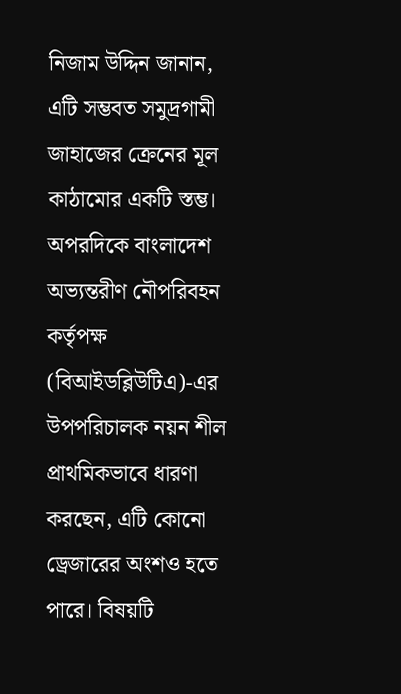নিজাম উদ্দিন জানান, এটি সম্ভবত সমুদ্রগামী জাহাজের ক্রেনের মূল কাঠামোর একটি স্তম্ভ।
অপরদিকে বাংলাদেশ অভ্যন্তরীণ নৌপরিবহন কর্তৃপক্ষ (বিআইডব্লিউটিএ)-এর উপপরিচালক নয়ন শীল প্রাথমিকভাবে ধারণা করছেন, এটি কোনো ড্রেজারের অংশও হতে পারে। বিষয়টি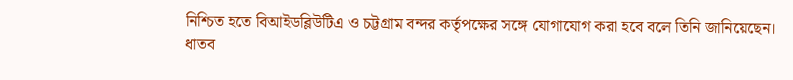নিশ্চিত হতে বিআইডব্লিউটিএ ও চট্টগ্রাম বন্দর কর্তৃপক্ষের সঙ্গে যোগাযোগ করা হবে বলে তিনি জানিয়েছেন।
ধাতব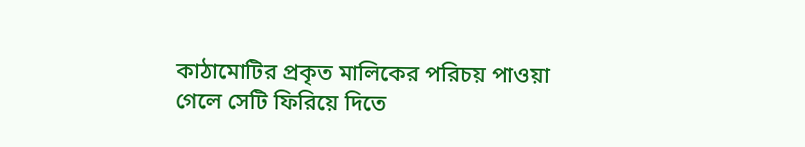কাঠামোটির প্রকৃত মালিকের পরিচয় পাওয়া গেলে সেটি ফিরিয়ে দিতে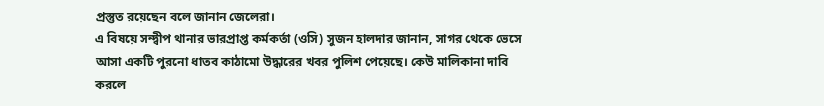প্রস্তুত রয়েছেন বলে জানান জেলেরা।
এ বিষয়ে সন্দ্বীপ থানার ভারপ্রাপ্ত কর্মকর্তা (ওসি) সুজন হালদার জানান, সাগর থেকে ভেসে আসা একটি পুরনো ধাতব কাঠামো উদ্ধারের খবর পুলিশ পেয়েছে। কেউ মালিকানা দাবি করলে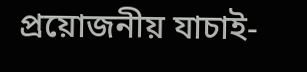প্রয়োজনীয় যাচাই-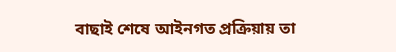বাছাই শেষে আইনগত প্রক্রিয়ায় তা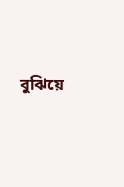বুঝিয়ে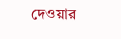দেওয়ার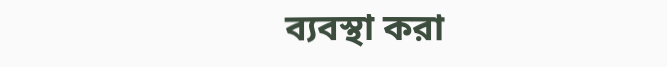ব্যবস্থা করা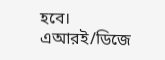হবে।
এআরই/ডিজে